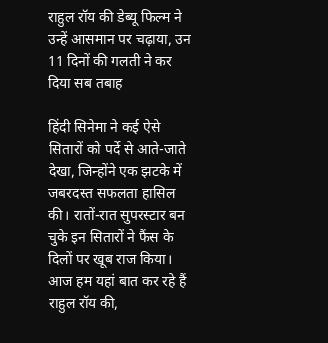राहुल रॉय की डेब्यू फिल्म ने उन्हें आसमान पर चढ़ाया, उन 11 दिनों की गलती ने कर दिया सब तबाह

हिंदी सिनेमा ने कई ऐसे सितारों को पर्दे से आते-जाते देखा, जिन्होंने एक झटके में जबरदस्त सफलता हासिल की। रातों-रात सुपरस्टार बन चुके इन सितारों ने फैंस के दिलों पर खूब राज किया। आज हम यहां बात कर रहे हैं राहुल रॉय की,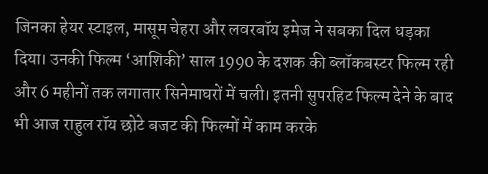जिनका हेयर स्टाइल, मासूम चेहरा और लवरबॉय इमेज ने सबका दिल धड़का दिया। उनकी फिल्म ‘आशिकी’ साल 1990 के दशक की ब्लॉकबस्टर फिल्म रही और 6 महीनों तक लगातार सिनेमाघरों में चली। इतनी सुपरहिट फिल्म देने के बाद भी आज राहुल रॉय छोटे बजट की फिल्मों में काम करके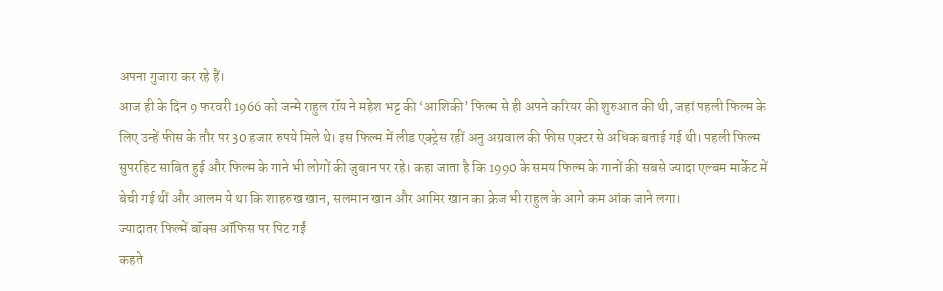अपना गुजारा कर रहे हैं।
आज ही के दिन 9 फरवरी 1966 को जन्मे राहुल रॉय ने महेश भट्ट की ‘आशिकी’ फिल्म से ही अपने करियर की शुरुआत की थी, जहां पहली फिल्म के लिए उन्हें फीस के तौर पर 30 हजार रुपये मिले थे। इस फिल्म में लीड एक्ट्रेस रहीं अनु अग्रवाल की फीस एक्टर से अधिक बताई गई थी। पहली फिल्म सुपरहिट साबित हुई और फिल्म के गाने भी लोगों की जुबान पर रहे। कहा जाता है कि 1990 के समय फिल्म के गानों की सबसे ज्यादा एल्बम मार्केट में बेची गई थीं और आलम ये था कि शाहरुख खान, सलमान खान और आमिर खान का क्रेज भी राहुल के आगे कम आंक जाने लगा।
ज्यादातर फिल्में बॉक्स ऑफिस पर पिट गईं
कहते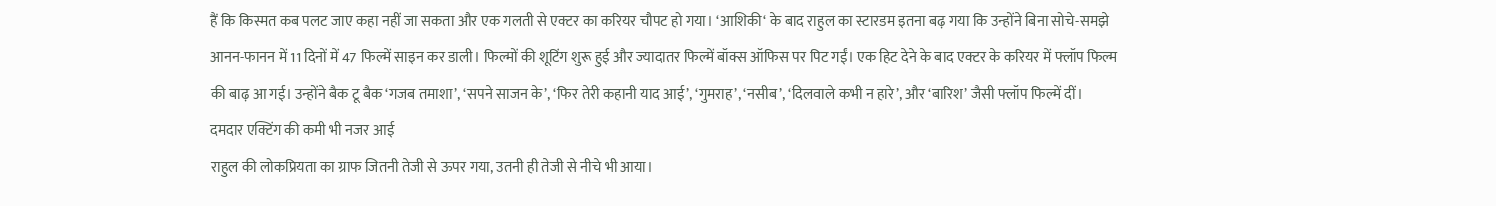हैं कि किस्मत कब पलट जाए कहा नहीं जा सकता और एक गलती से एक्टर का करियर चौपट हो गया। ‘आशिकी‘ के बाद राहुल का स्टारडम इतना बढ़ गया कि उन्होंने बिना सोचे-समझे आनन-फानन में 11 दिनों में 47 फिल्में साइन कर डाली। फिल्मों की शूटिंग शुरू हुई और ज्यादातर फिल्में बॉक्स ऑफिस पर पिट गईं। एक हिट देने के बाद एक्टर के करियर में फ्लॉप फिल्म की बाढ़ आ गई। उन्होंने बैक टू बैक ‘गजब तमाशा’, ‘सपने साजन के’, ‘फिर तेरी कहानी याद आई’, ‘गुमराह’, ‘नसीब’, ‘दिलवाले कभी न हारे’, और ‘बारिश’ जैसी फ्लॉप फिल्में दीं।
दमदार एक्टिंग की कमी भी नजर आई
राहुल की लोकप्रियता का ग्राफ जितनी तेजी से ऊपर गया, उतनी ही तेजी से नीचे भी आया।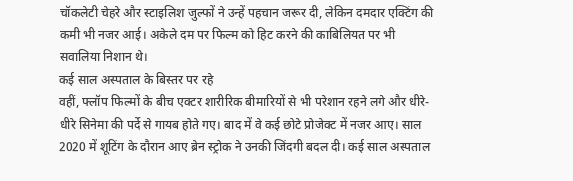चॉकलेटी चेहरे और स्टाइलिश जुल्फों ने उन्हें पहचान जरूर दी, लेकिन दमदार एक्टिंग की कमी भी नजर आई। अकेले दम पर फिल्म को हिट करने की काबिलियत पर भी सवालिया निशान थे।
कई साल अस्पताल के बिस्तर पर रहे
वहीं, फ्लॉप फिल्मों के बीच एक्टर शारीरिक बीमारियों से भी परेशान रहने लगे और धीरे-धीरे सिनेमा की पर्दे से गायब होते गए। बाद में वे कई छोटे प्रोजेक्ट में नजर आए। साल 2020 में शूटिंग के दौरान आए ब्रेन स्ट्रोक ने उनकी जिंदगी बदल दी। कई साल अस्पताल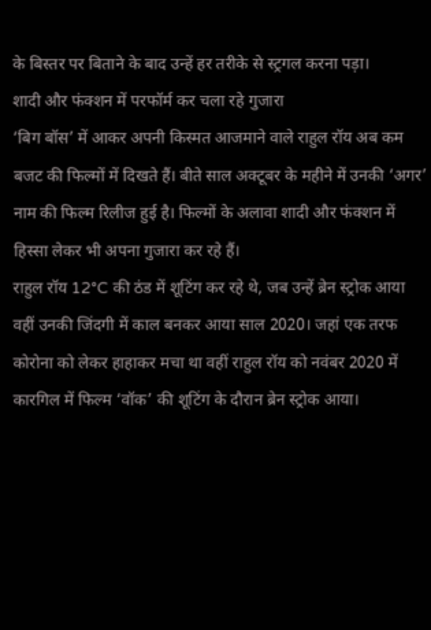के बिस्तर पर बिताने के बाद उन्हें हर तरीके से स्ट्रगल करना पड़ा।
शादी और फंक्शन में परफॉर्म कर चला रहे गुजारा
‘बिग बॉस’ में आकर अपनी किस्मत आजमाने वाले राहुल रॉय अब कम बजट की फिल्मों में दिखते हैं। बीते साल अक्टूबर के महीने में उनकी ‘अगर’ नाम की फिल्म रिलीज हुई है। फिल्मों के अलावा शादी और फंक्शन में हिस्सा लेकर भी अपना गुजारा कर रहे हैं।
राहुल रॉय 12°C की ठंड में शूटिंग कर रहे थे, जब उन्हें ब्रेन स्ट्रोक आया
वहीं उनकी जिंदगी में काल बनकर आया साल 2020। जहां एक तरफ कोरोना को लेकर हाहाकर मचा था वहीं राहुल रॉय को नवंबर 2020 में कारगिल में फिल्म ‘वॉक’ की शूटिंग के दौरान ब्रेन स्ट्रोक आया।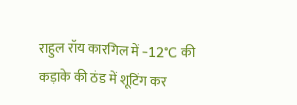राहुल रॉय कारगिल में -12°C की कड़ाके की ठंड में शूटिंग कर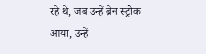रहे थे, जब उन्हें ब्रेन स्ट्रोक आया, उन्हें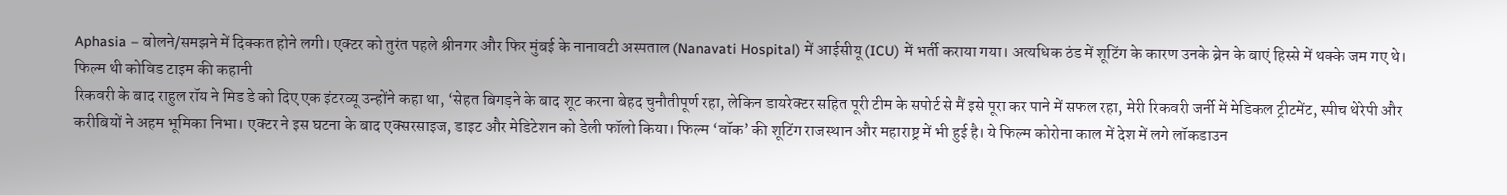Aphasia – बोलने/समझने में दिक्कत होने लगी। एक्टर को तुरंत पहले श्रीनगर और फिर मुंबई के नानावटी अस्पताल (Nanavati Hospital) में आईसीयू (ICU) में भर्ती कराया गया। अत्यधिक ठंड में शूटिंग के कारण उनके ब्रेन के बाएं हिस्से में थक्के जम गए थे।
फिल्म थी कोविड टाइम की कहानी
रिकवरी के बाद राहुल रॉय ने मिड डे को दिए एक इंटरव्यू उन्होंने कहा था, ‘सेहत बिगड़ने के बाद शूट करना बेहद चुनौतीपूर्ण रहा, लेकिन डायरेक्टर सहित पूरी टीम के सपोर्ट से मैं इसे पूरा कर पाने में सफल रहा, मेरी रिकवरी जर्नी में मेडिकल ट्रीटमेंट, स्पीच थेरेपी और करीबियों ने अहम भूमिका निभा। एक्टर ने इस घटना के बाद एक्सरसाइज, डाइट और मेडिटेशन को डेली फॉलो किया। फिल्म ‘वॉक’ की शूटिंग राजस्थान और महाराष्ट्र में भी हुई है। ये फिल्म कोरोना काल में देश में लगे लॉकडाउन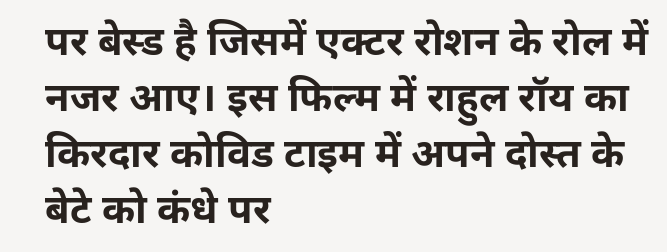पर बेस्ड है जिसमें एक्टर रोशन के रोल में नजर आए। इस फिल्म में राहुल रॉय का किरदार कोविड टाइम में अपने दोस्त के बेटे को कंधे पर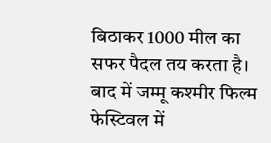बिठाकर 1000 मील का सफर पैदल तय करता है। बाद में जम्मू कश्मीर फिल्म फेस्टिवल में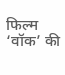फिल्म ‘वॉक’ की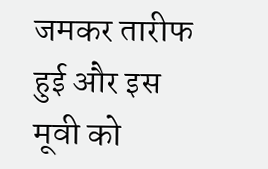जमकर तारीफ हुई और इस मूवी को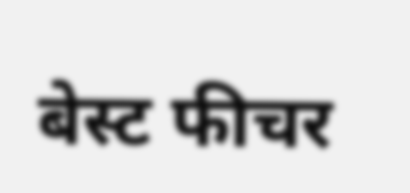बेस्ट फीचर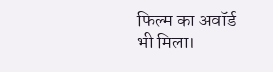फिल्म का अवॉर्ड भी मिला।